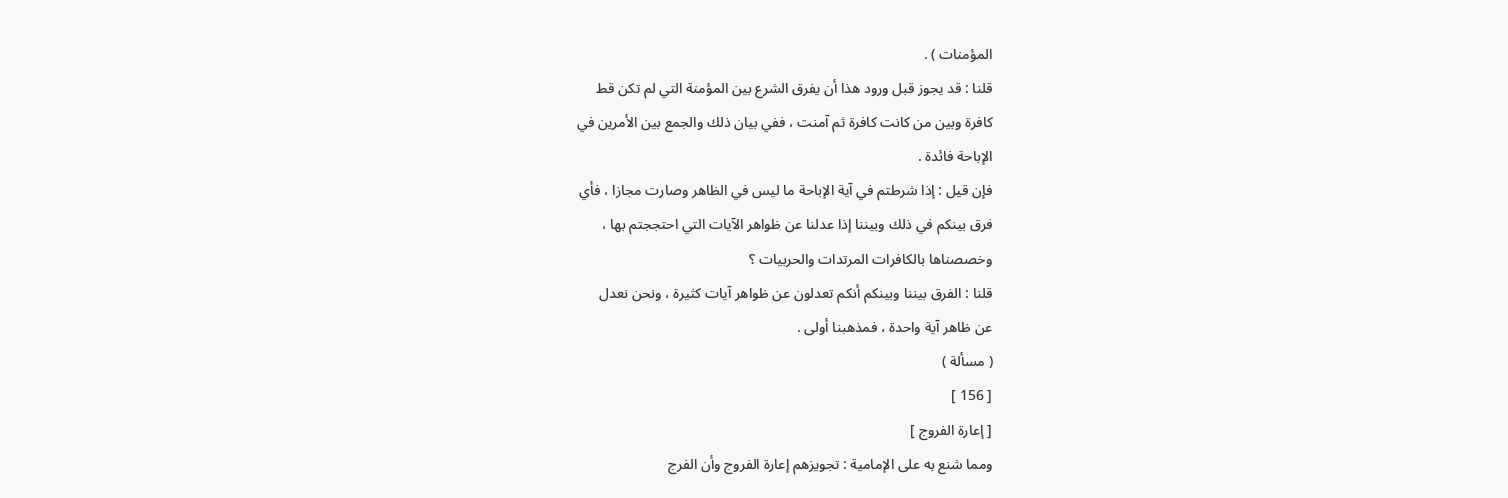المؤمنات ) .
قلنا : قد يجوز قبل ورود هذا أن يفرق الشرع بين المؤمنة التي لم تكن قط
كافرة وبين من كانت كافرة ثم آمنت ، ففي بيان ذلك والجمع بين الأمرين في
الإباحة فائدة .
فإن قيل : إذا شرطتم في آية الإباحة ما ليس في الظاهر وصارت مجازا ، فأي
فرق بينكم في ذلك وبيننا إذا عدلنا عن ظواهر الآيات التي احتججتم بها ،
وخصصناها بالكافرات المرتدات والحربيات ؟
قلنا : الفرق بيننا وبينكم أنكم تعدلون عن ظواهر آيات كثيرة ، ونحن نعدل
عن ظاهر آية واحدة ، فمذهبنا أولى .
( مسألة )
[ 156 ]
[ إعارة الفروج ]
ومما شنع به على الإمامية : تجويزهم إعارة الفروج وأن الفرج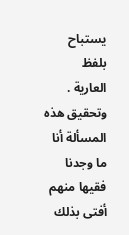يستباح بلفظ
العارية .
وتحقيق هذه المسألة أنا ما وجدنا فقيها منهم أفتى بذلك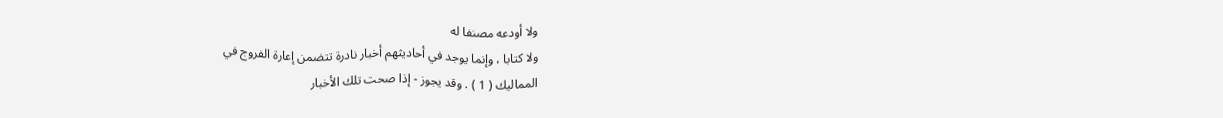ولا أودعه مصنفا له
ولا كتابا ، وإنما يوجد في أحاديثهم أخبار نادرة تتضمن إعارة الفروج في
المماليك ( 1 ) . وقد يجوز - إذا صحت تلك الأخبار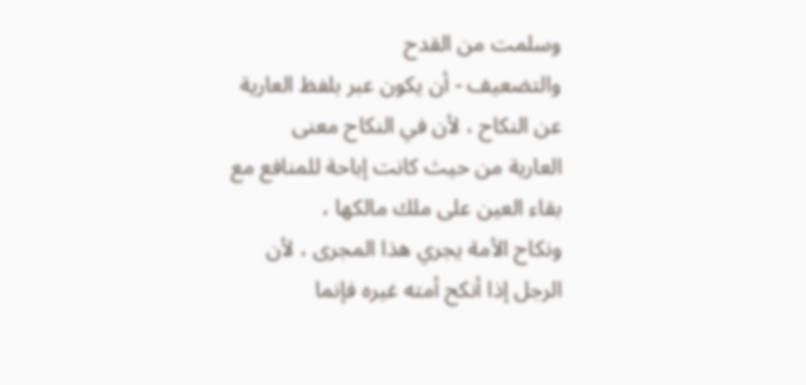وسلمت من القدح
والتضعيف - أن يكون عبر بلفظ العارية عن النكاح ، لأن في النكاح معنى
العارية من حيث كانت إباحة للمنافع مع بقاء العين على ملك مالكها ،
ونكاح الأمة يجري هذا المجرى ، لأن الرجل إذا أنكح أمته غيره فإنما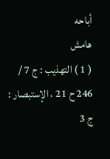أباحه
هامش
( 1 ) التهذيب : ج 7 / 246 ح 21 ، الإستبصار : ج 3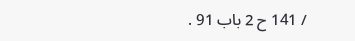/ 141 ح 2 باب 91 .